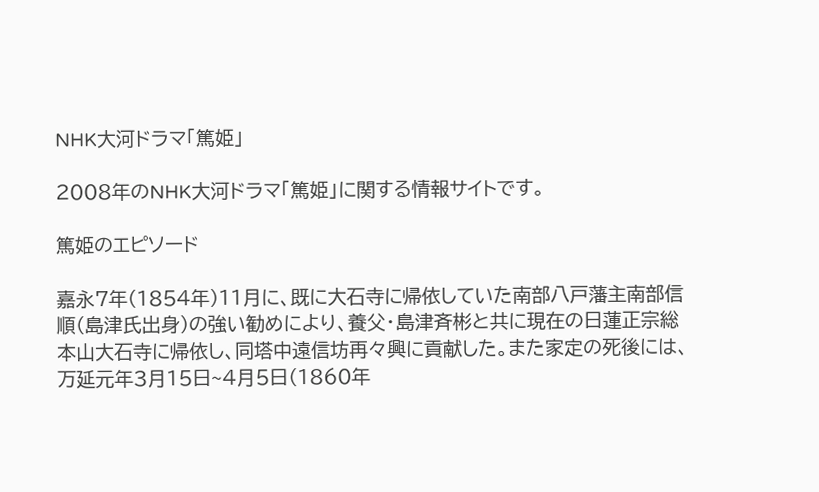NHK大河ドラマ「篤姫」

2008年のNHK大河ドラマ「篤姫」に関する情報サイトです。

篤姫のエピソード

嘉永7年(1854年)11月に、既に大石寺に帰依していた南部八戸藩主南部信順(島津氏出身)の強い勧めにより、養父・島津斉彬と共に現在の日蓮正宗総本山大石寺に帰依し、同塔中遠信坊再々興に貢献した。また家定の死後には、万延元年3月15日~4月5日(1860年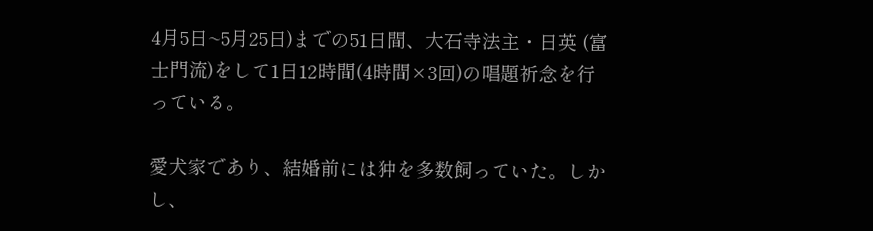4月5日~5月25日)までの51日間、大石寺法主・日英 (富士門流)をして1日12時間(4時間×3回)の唱題祈念を行っている。

愛犬家であり、結婚前には狆を多数飼っていた。しかし、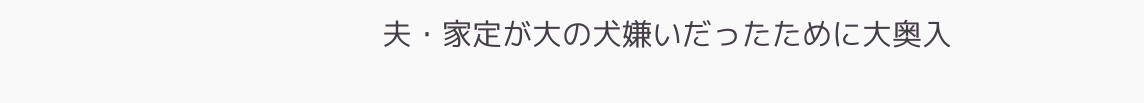夫・家定が大の犬嫌いだったために大奥入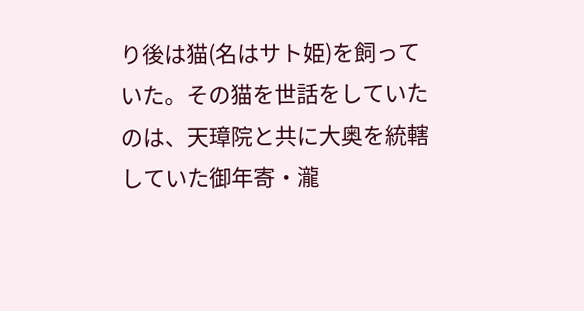り後は猫(名はサト姫)を飼っていた。その猫を世話をしていたのは、天璋院と共に大奥を統轄していた御年寄・瀧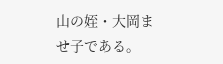山の姪・大岡ませ子である。